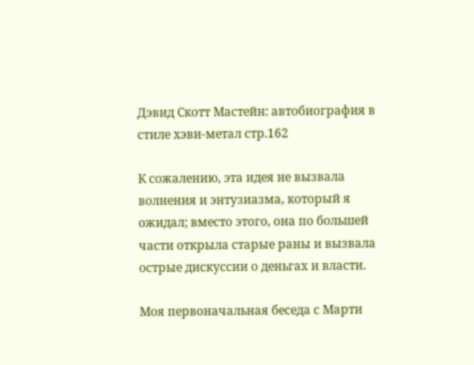Дэвид Скотт Мастейн: автобиография в стиле хэви-метал стр.162

К сожалению, эта идея не вызвала волнения и энтузиазма, который я ожидал; вместо этого, она по большей части открыла старые раны и вызвала острые дискуссии о деньгах и власти.

Моя первоначальная беседа с Марти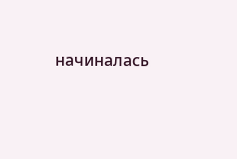начиналась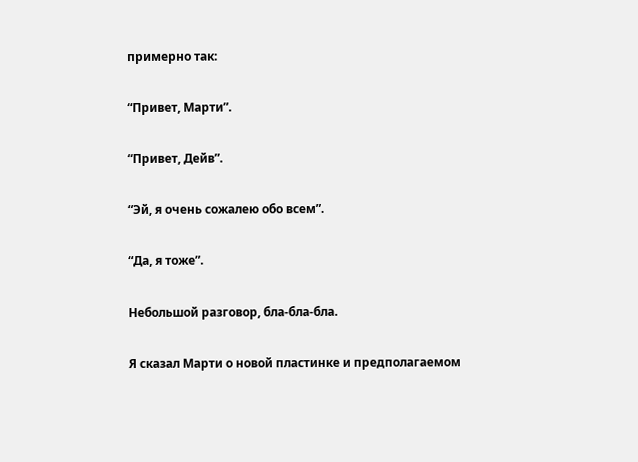примерно так:

“Привет, Марти”.

“Привет, Дейв”.

“Эй, я очень сожалею обо всем”.

“Да, я тоже”.

Небольшой разговор, бла-бла-бла.

Я сказал Марти о новой пластинке и предполагаемом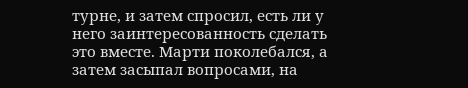турне, и затем спросил, есть ли у него заинтересованность сделать это вместе. Марти поколебался, а затем засыпал вопросами, на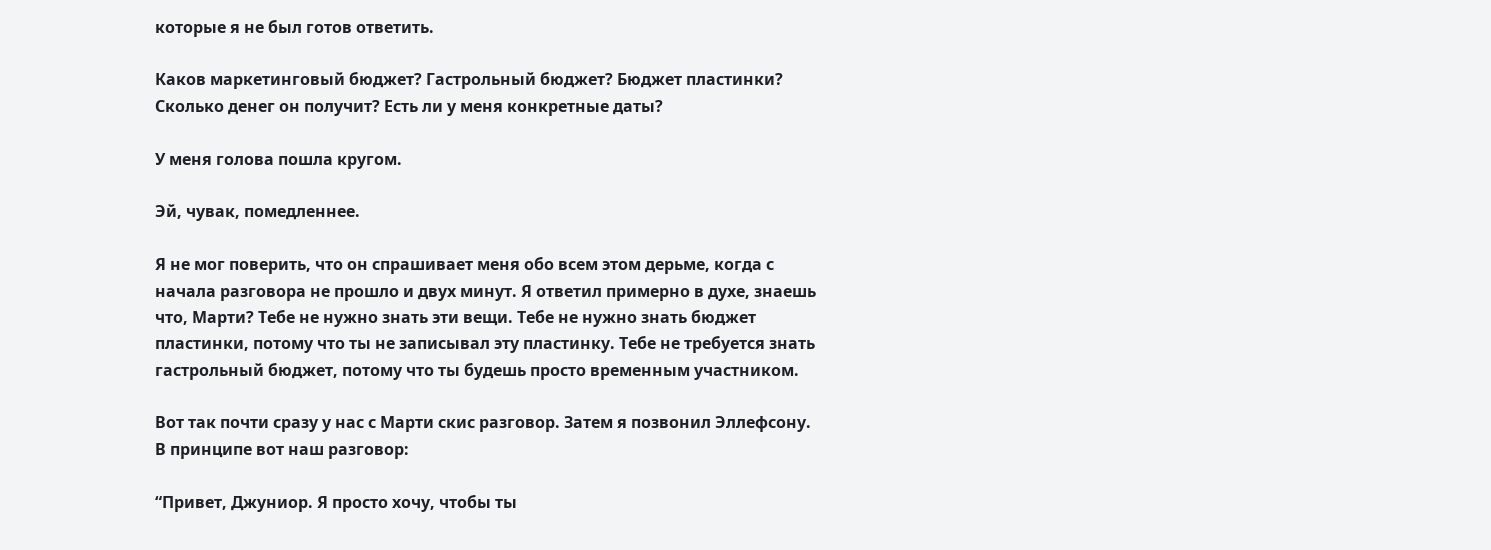которые я не был готов ответить.

Каков маркетинговый бюджет? Гастрольный бюджет? Бюджет пластинки? Сколько денег он получит? Есть ли у меня конкретные даты?

У меня голова пошла кругом.

Эй, чувак, помедленнее.

Я не мог поверить, что он спрашивает меня обо всем этом дерьме, когда с начала разговора не прошло и двух минут. Я ответил примерно в духе, знаешь что, Марти? Тебе не нужно знать эти вещи. Тебе не нужно знать бюджет пластинки, потому что ты не записывал эту пластинку. Тебе не требуется знать гастрольный бюджет, потому что ты будешь просто временным участником.

Вот так почти сразу у нас с Марти скис разговор. Затем я позвонил Эллефсону. В принципе вот наш разговор:

“Привет, Джуниор. Я просто хочу, чтобы ты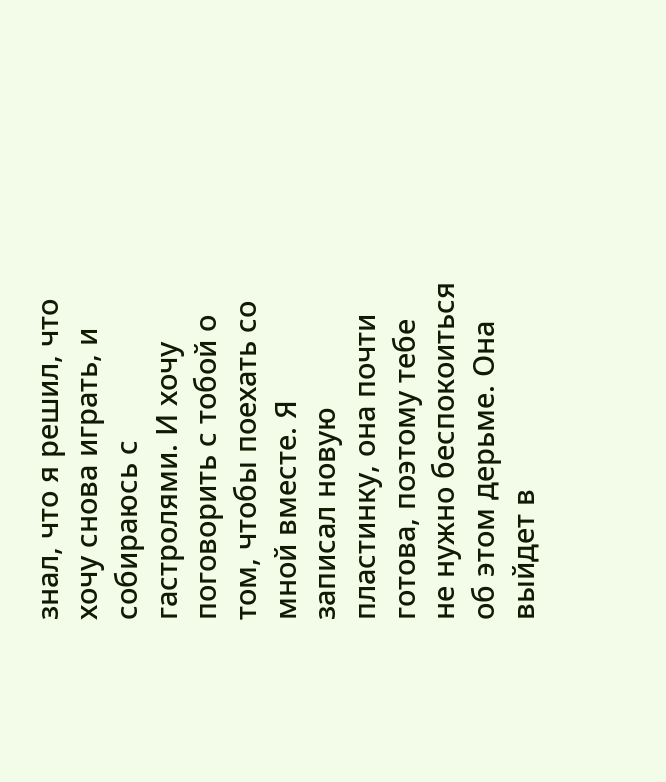знал, что я решил, что хочу снова играть, и собираюсь с гастролями. И хочу поговорить с тобой о том, чтобы поехать со мной вместе. Я записал новую пластинку, она почти готова, поэтому тебе не нужно беспокоиться об этом дерьме. Она выйдет в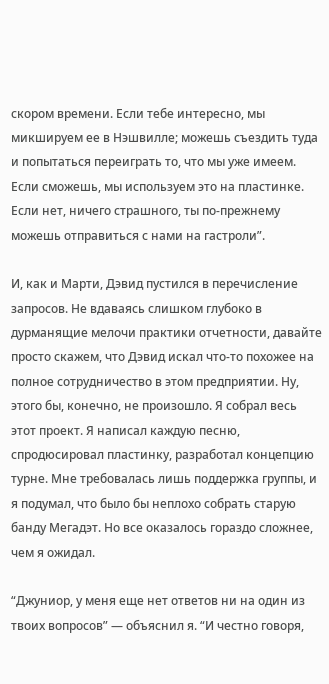скором времени. Если тебе интересно, мы микшируем ее в Нэшвилле; можешь съездить туда и попытаться переиграть то, что мы уже имеем. Если сможешь, мы используем это на пластинке. Если нет, ничего страшного, ты по-прежнему можешь отправиться с нами на гастроли”.

И, как и Марти, Дэвид пустился в перечисление запросов. Не вдаваясь слишком глубоко в дурманящие мелочи практики отчетности, давайте просто скажем, что Дэвид искал что-то похожее на полное сотрудничество в этом предприятии. Ну, этого бы, конечно, не произошло. Я собрал весь этот проект. Я написал каждую песню, спродюсировал пластинку, разработал концепцию турне. Мне требовалась лишь поддержка группы, и я подумал, что было бы неплохо собрать старую банду Мегадэт. Но все оказалось гораздо сложнее, чем я ожидал.

“Джуниор, у меня еще нет ответов ни на один из твоих вопросов” — объяснил я. “И честно говоря,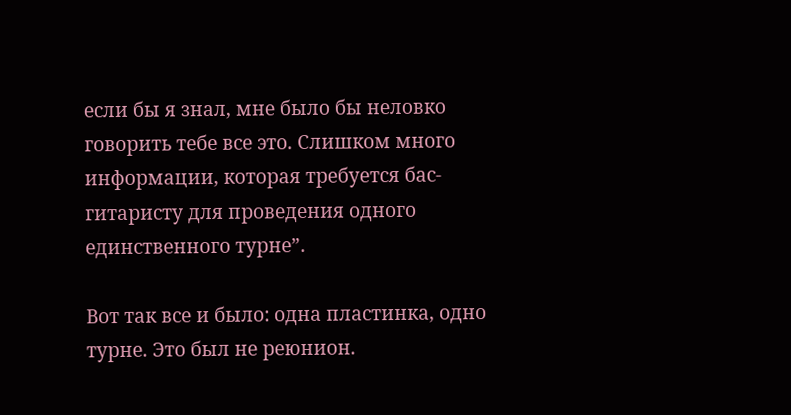если бы я знал, мне было бы неловко говорить тебе все это. Слишком много информации, которая требуется бас-гитаристу для проведения одного единственного турне”.

Вот так все и было: одна пластинка, одно турне. Это был не реюнион.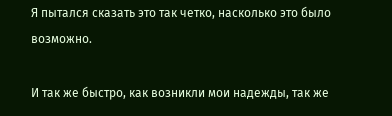Я пытался сказать это так четко, насколько это было возможно.

И так же быстро, как возникли мои надежды, так же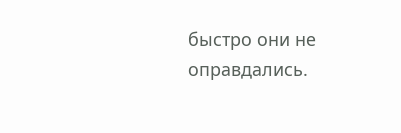быстро они не оправдались.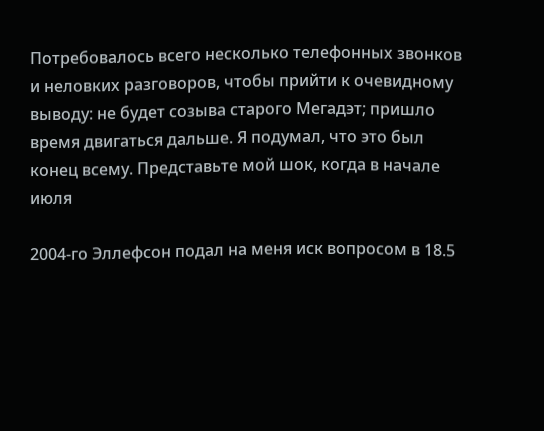Потребовалось всего несколько телефонных звонков и неловких разговоров, чтобы прийти к очевидному выводу: не будет созыва старого Мегадэт; пришло время двигаться дальше. Я подумал, что это был конец всему. Представьте мой шок, когда в начале июля

2004-го Эллефсон подал на меня иск вопросом в 18.5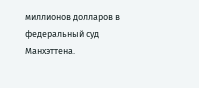миллионов долларов в федеральный суд Манхэттена.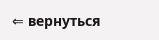⇐ вернуться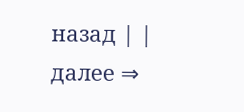назад | | далее ⇒